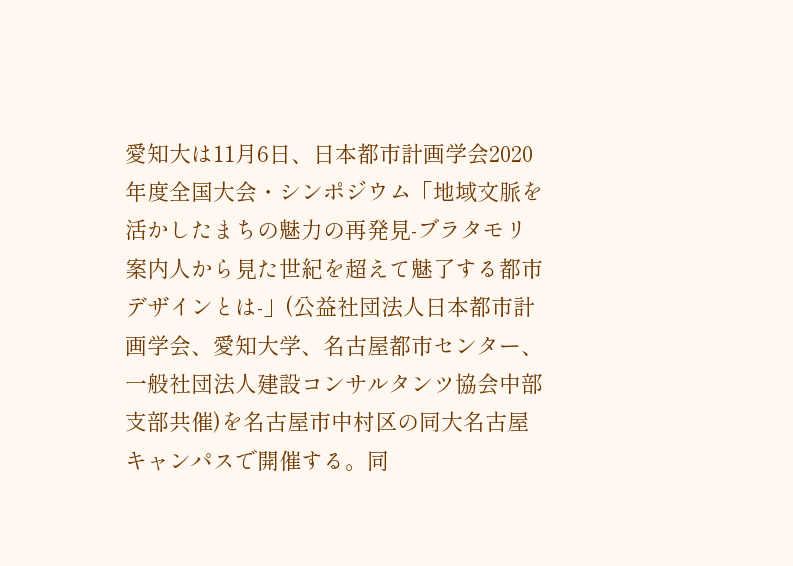愛知大は11月6日、日本都市計画学会2020年度全国大会・シンポジウム「地域文脈を活かしたまちの魅力の再発見-ブラタモリ案内人から見た世紀を超えて魅了する都市デザインとは-」(公益社団法人日本都市計画学会、愛知大学、名古屋都市センター、一般社団法人建設コンサルタンツ協会中部支部共催)を名古屋市中村区の同大名古屋キャンパスで開催する。同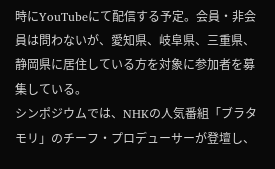時にYouTubeにて配信する予定。会員・非会員は問わないが、愛知県、岐阜県、三重県、静岡県に居住している方を対象に参加者を募集している。
シンポジウムでは、NHKの人気番組「ブラタモリ」のチーフ・プロデューサーが登壇し、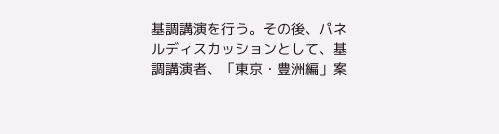基調講演を行う。その後、パネルディスカッションとして、基調講演者、「東京・豊洲編」案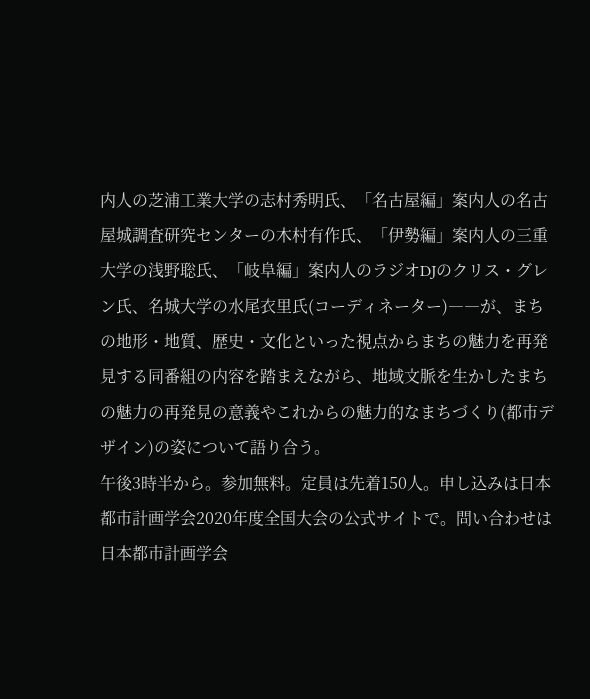内人の芝浦工業大学の志村秀明氏、「名古屋編」案内人の名古屋城調査研究センターの木村有作氏、「伊勢編」案内人の三重大学の浅野聡氏、「岐阜編」案内人のラジオDJのクリス・グレン氏、名城大学の水尾衣里氏(コーディネーター)――が、まちの地形・地質、歴史・文化といった視点からまちの魅力を再発見する同番組の内容を踏まえながら、地域文脈を生かしたまちの魅力の再発見の意義やこれからの魅力的なまちづくり(都市デザイン)の姿について語り合う。
午後3時半から。参加無料。定員は先着150人。申し込みは日本都市計画学会2020年度全国大会の公式サイトで。問い合わせは日本都市計画学会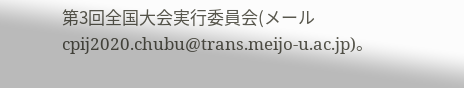第3回全国大会実行委員会(メールcpij2020.chubu@trans.meijo-u.ac.jp)。